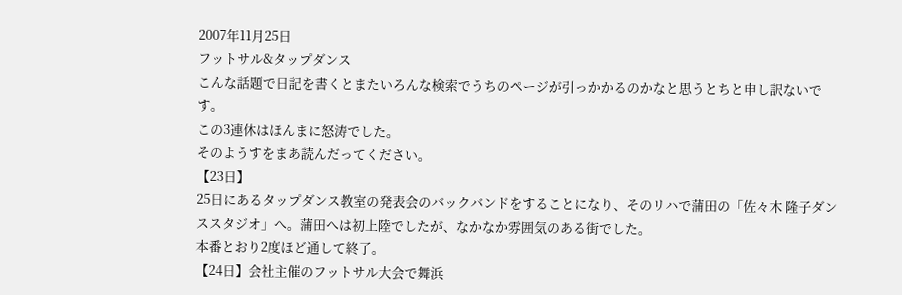2007年11月25日
フットサル&タップダンス
こんな話題で日記を書くとまたいろんな検索でうちのページが引っかかるのかなと思うとちと申し訳ないです。
この3連休はほんまに怒涛でした。
そのようすをまあ読んだってください。
【23日】
25日にあるタップダンス教室の発表会のバックバンドをすることになり、そのリハで蒲田の「佐々木 隆子ダンススタジオ」へ。蒲田へは初上陸でしたが、なかなか雰囲気のある街でした。
本番とおり2度ほど通して終了。
【24日】会社主催のフットサル大会で舞浜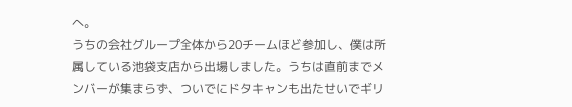へ。
うちの会社グループ全体から20チームほど参加し、僕は所属している池袋支店から出場しました。うちは直前までメンバーが集まらず、ついでにドタキャンも出たせいでギリ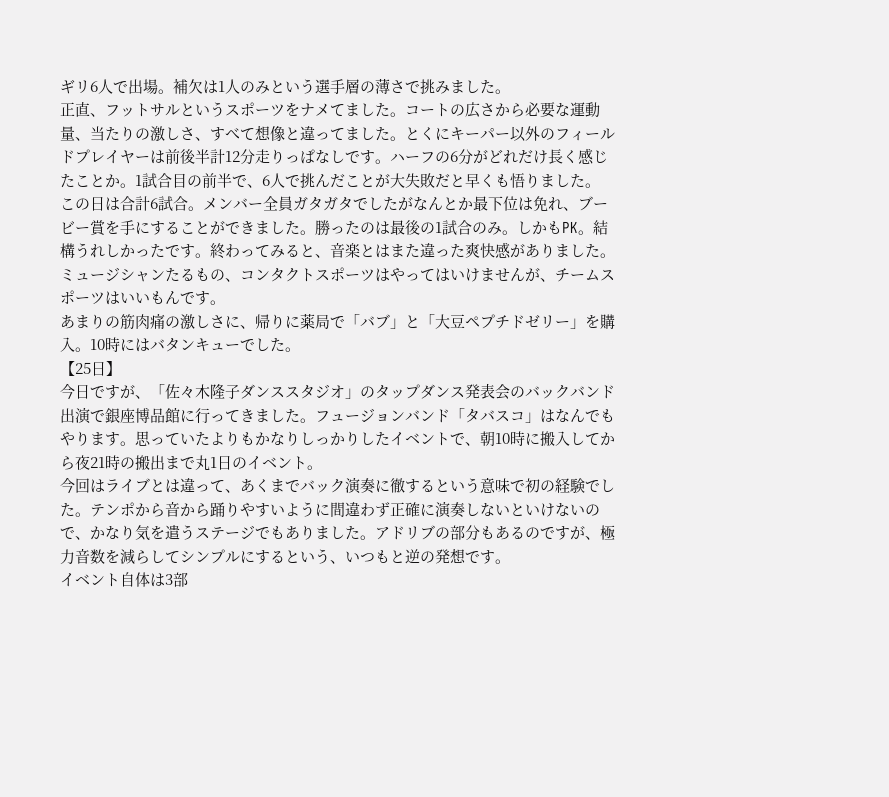ギリ6人で出場。補欠は1人のみという選手層の薄さで挑みました。
正直、フットサルというスポーツをナメてました。コートの広さから必要な運動量、当たりの激しさ、すべて想像と違ってました。とくにキーパー以外のフィールドプレイヤーは前後半計12分走りっぱなしです。ハーフの6分がどれだけ長く感じたことか。1試合目の前半で、6人で挑んだことが大失敗だと早くも悟りました。
この日は合計6試合。メンバー全員ガタガタでしたがなんとか最下位は免れ、ブービー賞を手にすることができました。勝ったのは最後の1試合のみ。しかもPK。結構うれしかったです。終わってみると、音楽とはまた違った爽快感がありました。ミュージシャンたるもの、コンタクトスポーツはやってはいけませんが、チームスポーツはいいもんです。
あまりの筋肉痛の激しさに、帰りに薬局で「バブ」と「大豆ペプチドゼリー」を購入。10時にはバタンキューでした。
【25日】
今日ですが、「佐々木隆子ダンススタジオ」のタップダンス発表会のバックバンド出演で銀座博品館に行ってきました。フュージョンバンド「タバスコ」はなんでもやります。思っていたよりもかなりしっかりしたイベントで、朝10時に搬入してから夜21時の搬出まで丸1日のイベント。
今回はライブとは違って、あくまでバック演奏に徹するという意味で初の経験でした。テンポから音から踊りやすいように間違わず正確に演奏しないといけないので、かなり気を遣うステージでもありました。アドリブの部分もあるのですが、極力音数を減らしてシンプルにするという、いつもと逆の発想です。
イベント自体は3部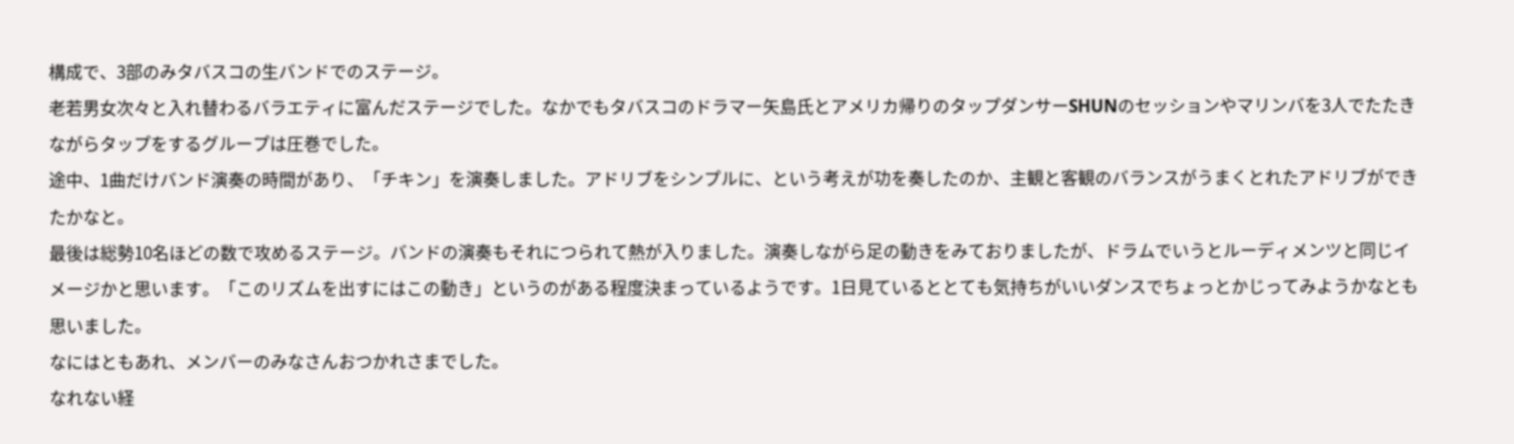構成で、3部のみタバスコの生バンドでのステージ。
老若男女次々と入れ替わるバラエティに富んだステージでした。なかでもタバスコのドラマー矢島氏とアメリカ帰りのタップダンサーSHUNのセッションやマリンバを3人でたたきながらタップをするグループは圧巻でした。
途中、1曲だけバンド演奏の時間があり、「チキン」を演奏しました。アドリブをシンプルに、という考えが功を奏したのか、主観と客観のバランスがうまくとれたアドリブができたかなと。
最後は総勢10名ほどの数で攻めるステージ。バンドの演奏もそれにつられて熱が入りました。演奏しながら足の動きをみておりましたが、ドラムでいうとルーディメンツと同じイメージかと思います。「このリズムを出すにはこの動き」というのがある程度決まっているようです。1日見ているととても気持ちがいいダンスでちょっとかじってみようかなとも思いました。
なにはともあれ、メンバーのみなさんおつかれさまでした。
なれない経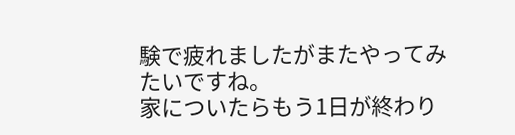験で疲れましたがまたやってみたいですね。
家についたらもう1日が終わり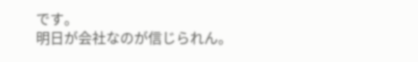です。
明日が会社なのが信じられん。